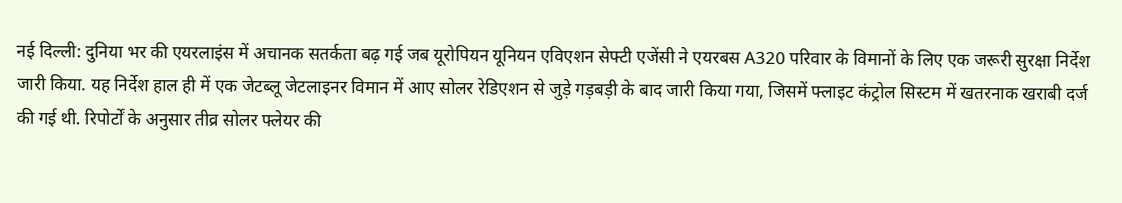नई दिल्ली: दुनिया भर की एयरलाइंस में अचानक सतर्कता बढ़ गई जब यूरोपियन यूनियन एविएशन सेफ्टी एजेंसी ने एयरबस A320 परिवार के विमानों के लिए एक जरूरी सुरक्षा निर्देश जारी किया. यह निर्देश हाल ही में एक जेटब्लू जेटलाइनर विमान में आए सोलर रेडिएशन से जुड़े गड़बड़ी के बाद जारी किया गया, जिसमें फ्लाइट कंट्रोल सिस्टम में खतरनाक खराबी दर्ज की गई थी. रिपोर्टों के अनुसार तीव्र सोलर फ्लेयर की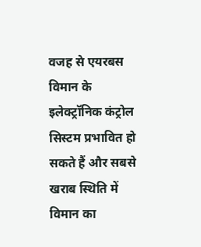वजह से एयरबस विमान के इलेक्ट्रॉनिक कंट्रोल सिस्टम प्रभावित हो सकते हैं और सबसे खराब स्थिति में विमान का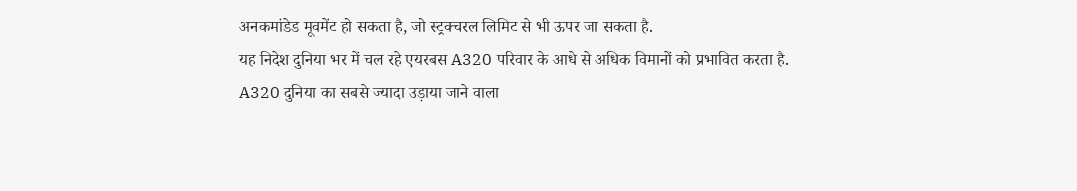अनकमांडेड मूवमेंट हो सकता है, जो स्ट्रक्चरल लिमिट से भी ऊपर जा सकता है.
यह निदेश दुनिया भर में चल रहे एयरबस A320 परिवार के आधे से अधिक विमानों को प्रभावित करता है. A320 दुनिया का सबसे ज्यादा उड़ाया जाने वाला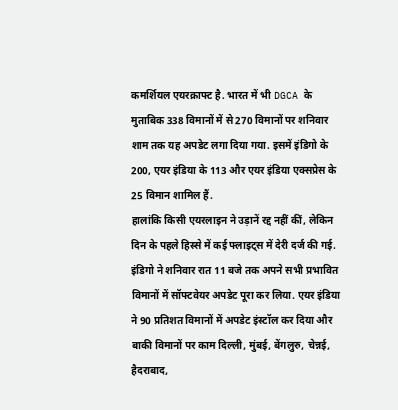कमर्शियल एयरक्राफ्ट है. भारत में भी DGCA के मुताबिक 338 विमानों में से 270 विमानों पर शनिवार शाम तक यह अपडेट लगा दिया गया. इसमें इंडिगो के 200, एयर इंडिया के 113 और एयर इंडिया एक्सप्रेस के 25 विमान शामिल हैं.
हालांकि किसी एयरलाइन ने उड़ानें रद्द नहीं कीं, लेकिन दिन के पहले हिस्से में कई फ्लाइट्स में देरी दर्ज की गई. इंडिगो ने शनिवार रात 11 बजे तक अपने सभी प्रभावित विमानों में सॉफ्टवेयर अपडेट पूरा कर लिया. एयर इंडिया ने 90 प्रतिशत विमानों में अपडेट इंस्टॉल कर दिया और बाकी विमानों पर काम दिल्ली, मुंबई, बेंगलुरु, चेन्नई, हैदराबाद,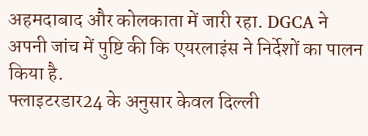अहमदाबाद और कोलकाता में जारी रहा. DGCA ने अपनी जांच में पुष्टि की कि एयरलाइंस ने निर्देशों का पालन किया है.
फ्लाइटरडार24 के अनुसार केवल दिल्ली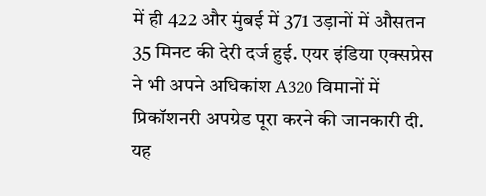में ही 422 और मुंबई में 371 उड़ानों में औसतन 35 मिनट की देरी दर्ज हुई. एयर इंडिया एक्सप्रेस ने भी अपने अधिकांश A320 विमानों में प्रिकॉशनरी अपग्रेड पूरा करने की जानकारी दी. यह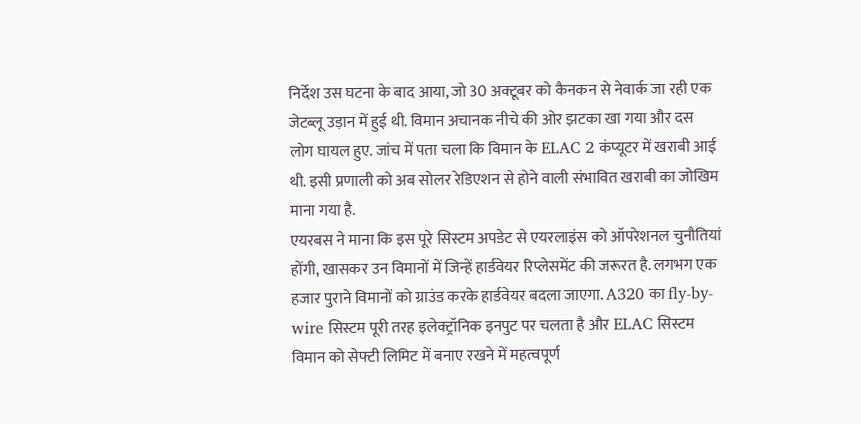निर्देश उस घटना के बाद आया, जो 30 अक्टूबर को कैनकन से नेवार्क जा रही एक जेटब्लू उड़ान में हुई थी. विमान अचानक नीचे की ओर झटका खा गया और दस लोग घायल हुए. जांच में पता चला कि विमान के ELAC 2 कंप्यूटर में खराबी आई थी. इसी प्रणाली को अब सोलर रेडिएशन से होने वाली संभावित खराबी का जोखिम माना गया है.
एयरबस ने माना कि इस पूरे सिस्टम अपडेट से एयरलाइंस को ऑपरेशनल चुनौतियां होंगी, खासकर उन विमानों में जिन्हें हार्डवेयर रिप्लेसमेंट की जरूरत है. लगभग एक हजार पुराने विमानों को ग्राउंड करके हार्डवेयर बदला जाएगा. A320 का fly-by-wire सिस्टम पूरी तरह इलेक्ट्रॉनिक इनपुट पर चलता है और ELAC सिस्टम विमान को सेफ्टी लिमिट में बनाए रखने में महत्वपूर्ण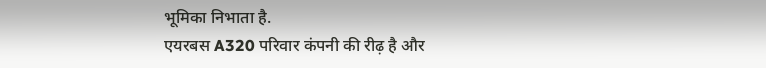भूमिका निभाता है.
एयरबस A320 परिवार कंपनी की रीढ़ है और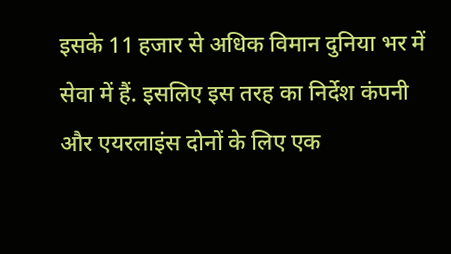इसके 11 हजार से अधिक विमान दुनिया भर में सेवा में हैं. इसलिए इस तरह का निर्देश कंपनी और एयरलाइंस दोनों के लिए एक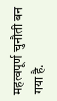महत्वपूर्ण चुनौती बन गया है.